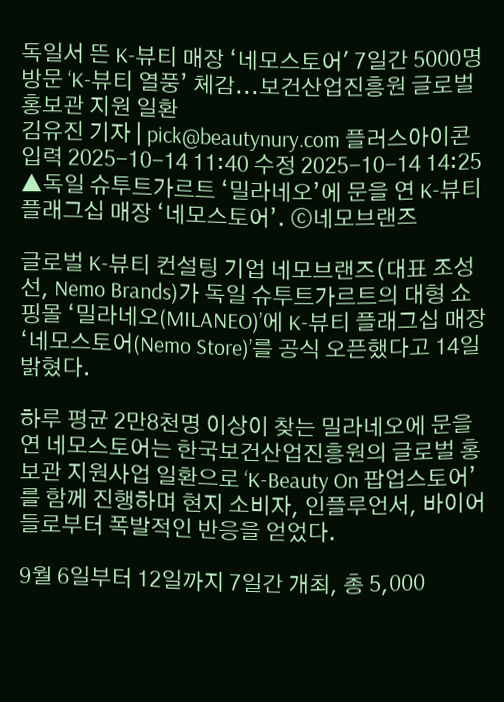독일서 뜬 K-뷰티 매장 ‘네모스토어' 7일간 5000명 방문 ‘K-뷰티 열풍’ 체감...보건산업진흥원 글로벌 홍보관 지원 일환
김유진 기자 | pick@beautynury.com 플러스아이콘
입력 2025-10-14 11:40 수정 2025-10-14 14:25
▲독일 슈투트가르트 ‘밀라네오’에 문을 연 K-뷰티 플래그십 매장 ‘네모스토어’. ⓒ네모브랜즈

글로벌 K-뷰티 컨설팅 기업 네모브랜즈(대표 조성선, Nemo Brands)가 독일 슈투트가르트의 대형 쇼핑몰 ‘밀라네오(MILANEO)’에 K-뷰티 플래그십 매장 ‘네모스토어(Nemo Store)’를 공식 오픈했다고 14일 밝혔다.

하루 평균 2만8천명 이상이 찾는 밀라네오에 문을 연 네모스토어는 한국보건산업진흥원의 글로벌 홍보관 지원사업 일환으로 ‘K-Beauty On 팝업스토어’를 함께 진행하며 현지 소비자, 인플루언서, 바이어들로부터 폭발적인 반응을 얻었다.

9월 6일부터 12일까지 7일간 개최, 총 5,000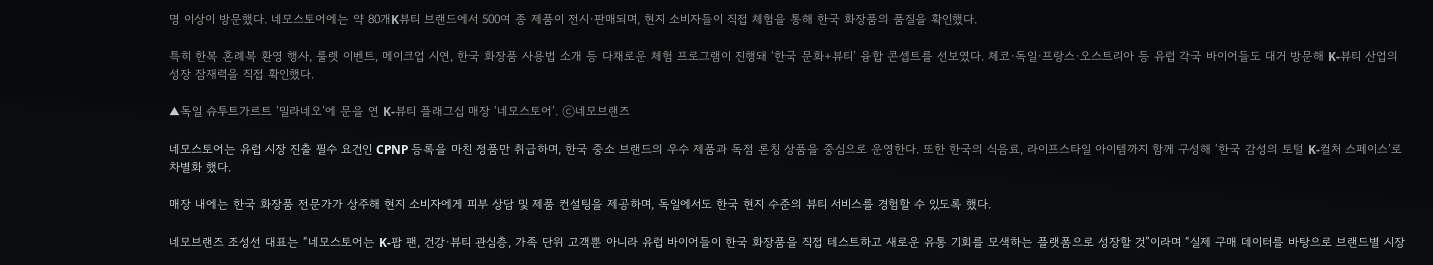명 이상이 방문했다. 네모스토어에는 약 80개K뷰티 브랜드에서 500여 종 제품이 전시·판매되며, 현지 소비자들이 직접 체험을 통해 한국 화장품의 품질을 확인했다.

특히 한복 혼례복 환영 행사, 룰렛 이벤트, 메이크업 시연, 한국 화장품 사용법 소개 등 다채로운 체험 프로그램이 진행돼 ‘한국 문화+뷰티’ 융합 콘셉트를 선보였다. 체코·독일·프랑스·오스트리아 등 유럽 각국 바이어들도 대거 방문해 K-뷰티 산업의 성장 잠재력을 직접 확인했다.

▲독일 슈투트가르트 ‘밀라네오’에 문을 연 K-뷰티 플래그십 매장 ‘네모스토어’. ⓒ네모브랜즈

네모스토어는 유럽 시장 진출 필수 요건인 CPNP 등록을 마친 정품만 취급하며, 한국 중소 브랜드의 우수 제품과 독점 론칭 상품을 중심으로 운영한다. 또한 한국의 식음료, 라이프스타일 아이템까지 함께 구성해 ‘한국 감성의 토털 K-컬처 스페이스’로 차별화 했다.

매장 내에는 한국 화장품 전문가가 상주해 현지 소비자에게 피부 상담 및 제품 컨설팅을 제공하며, 독일에서도 한국 현지 수준의 뷰티 서비스를 경험할 수 있도록 했다.

네모브랜즈 조성선 대표는 “네모스토어는 K-팝 팬, 건강·뷰티 관심층, 가족 단위 고객뿐 아니라 유럽 바이어들이 한국 화장품을 직접 테스트하고 새로운 유통 기회를 모색하는 플랫폼으로 성장할 것”이라며 “실제 구매 데이터를 바탕으로 브랜드별 시장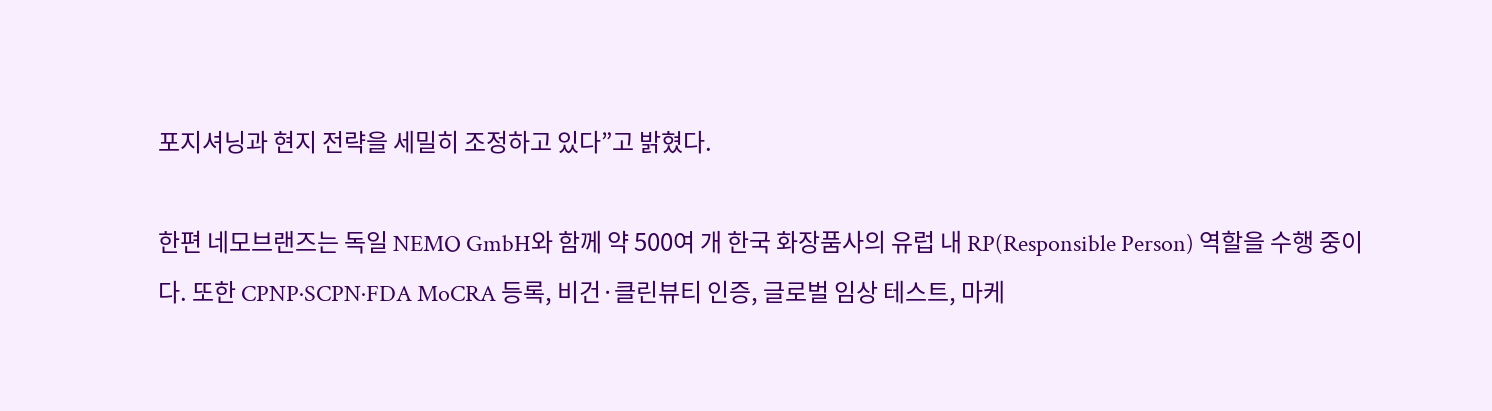포지셔닝과 현지 전략을 세밀히 조정하고 있다”고 밝혔다.

한편 네모브랜즈는 독일 NEMO GmbH와 함께 약 500여 개 한국 화장품사의 유럽 내 RP(Responsible Person) 역할을 수행 중이다. 또한 CPNP·SCPN·FDA MoCRA 등록, 비건·클린뷰티 인증, 글로벌 임상 테스트, 마케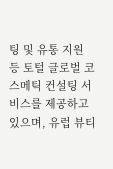팅 및 유통 지원 등 토털 글로벌 코스메틱 컨설팅 서비스를 제공하고 있으며, 유럽 뷰티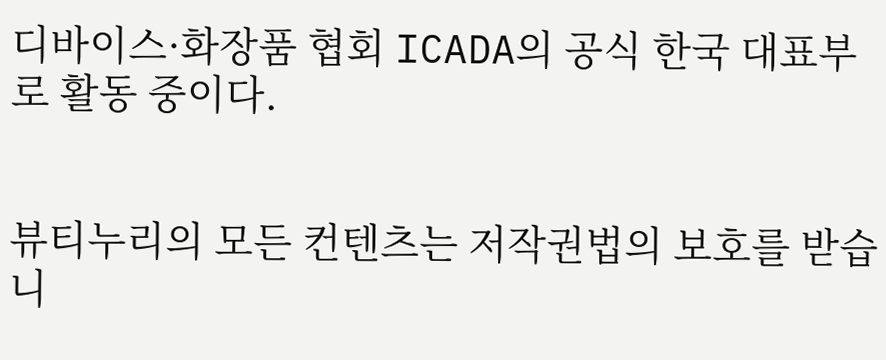디바이스·화장품 협회 ICADA의 공식 한국 대표부로 활동 중이다.


뷰티누리의 모든 컨텐츠는 저작권법의 보호를 받습니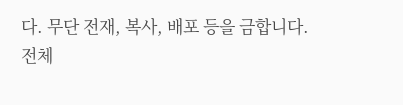다. 무단 전재, 복사, 배포 등을 금합니다.
전체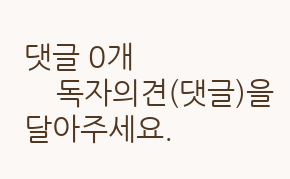댓글 0개
    독자의견(댓글)을 달아주세요.